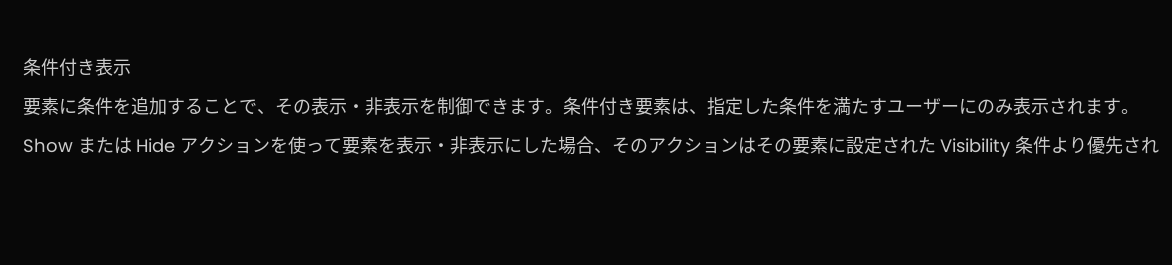条件付き表示
要素に条件を追加することで、その表示・非表示を制御できます。条件付き要素は、指定した条件を満たすユーザーにのみ表示されます。
Show または Hide アクションを使って要素を表示・非表示にした場合、そのアクションはその要素に設定された Visibility 条件より優先され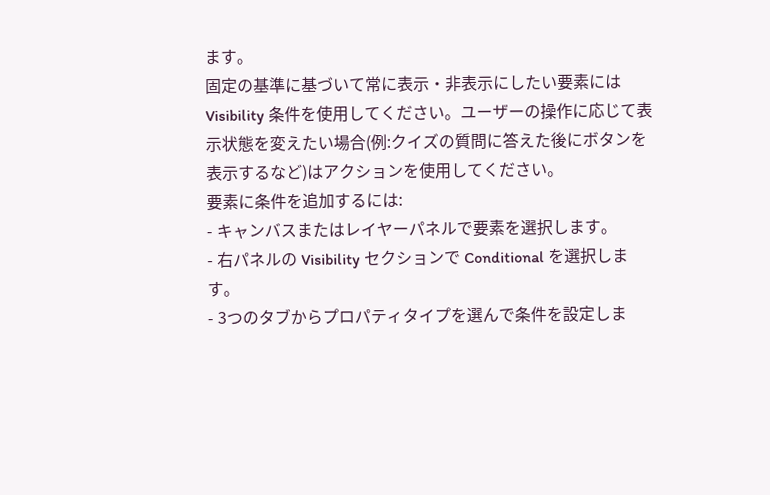ます。
固定の基準に基づいて常に表示・非表示にしたい要素には Visibility 条件を使用してください。ユーザーの操作に応じて表示状態を変えたい場合(例:クイズの質問に答えた後にボタンを表示するなど)はアクションを使用してください。
要素に条件を追加するには:
- キャンバスまたはレイヤーパネルで要素を選択します。
- 右パネルの Visibility セクションで Conditional を選択します。
- 3つのタブからプロパティタイプを選んで条件を設定しま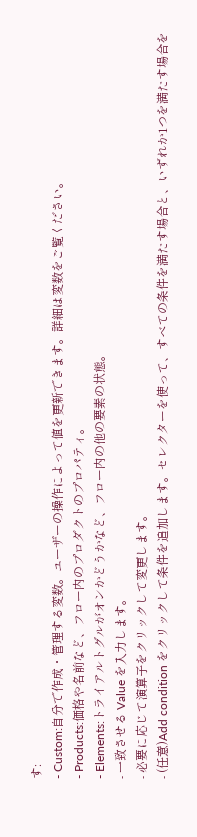す:
- Custom:自分で作成・管理する変数。ユーザーの操作によって値を更新できます。詳細は変数をご覧ください。
- Products:価格や名前など、フロー内のプロダクトのプロパティ。
- Elements:トライアルトグルがオンかどうかなど、フロー内の他の要素の状態。
- 一致させる Value を入力します。
- 必要に応じて演算子をクリックして変更します。
- (任意)Add condition をクリックして条件を追加します。セレクターを使って、すべての条件を満たす場合と、いずれか1つを満たす場合を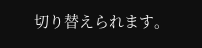切り替えられます。